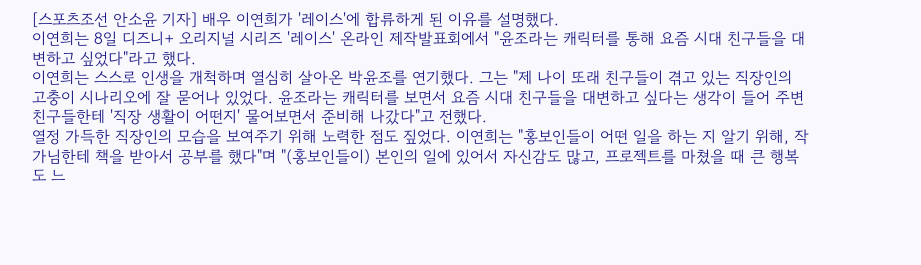[스포츠조선 안소윤 기자] 배우 이연희가 '레이스'에 합류하게 된 이유를 설명했다.
이연희는 8일 디즈니+ 오리지널 시리즈 '레이스' 온라인 제작발표회에서 "윤조라는 캐릭터를 통해 요즘 시대 친구들을 대변하고 싶었다"라고 했다.
이연희는 스스로 인생을 개척하며 열심히 살아온 박윤조를 연기했다. 그는 "제 나이 또래 친구들이 겪고 있는 직장인의 고충이 시나리오에 잘 묻어나 있었다. 윤조라는 캐릭터를 보면서 요즘 시대 친구들을 대변하고 싶다는 생각이 들어 주변 친구들한테 '직장 생활이 어떤지' 물어보면서 준비해 나갔다"고 전했다.
열정 가득한 직장인의 모습을 보여주기 위해 노력한 점도 짚었다. 이연희는 "홍보인들이 어떤 일을 하는 지 알기 위해, 작가님한테 책을 받아서 공부를 했다"며 "(홍보인들이) 본인의 일에 있어서 자신감도 많고, 프로젝트를 마쳤을 때 큰 행복도 느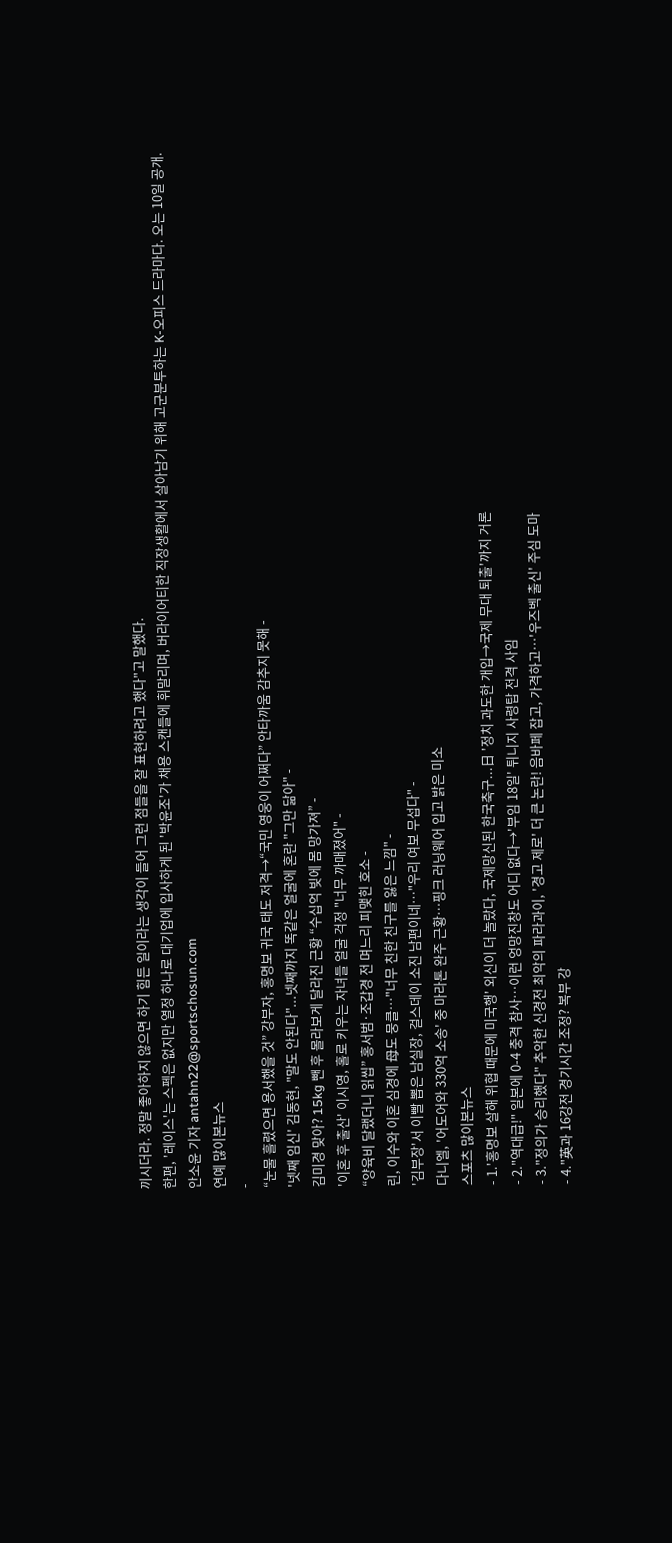끼시더라. 정말 좋아하지 않으면 하기 힘든 일이라는 생각이 들어 그런 점들을 잘 표현하려고 했다"고 말했다.
한편, '레이스'는 스펙은 없지만 열정 하나로 대기업에 입사하게 된 '박윤조'가 채용 스캔들에 휘말리며, 버라이어티한 직장생활에서 살아남기 위해 고군분투하는 K-오피스 드라마다. 오는 10일 공개.
안소윤 기자 antahn22@sportschosun.com
연예 많이본뉴스
-
“눈물 흘렸으면 용서했을 것” 강부자, 홍명보 귀국 태도 저격→“국민 영웅이 어쩌다” 안타까움 감추지 못해 -
'넷째 임신' 김동현, "말도 안된다"...넷째까지 똑같은 얼굴에 혼란 "그만 닮아" -
김미경 맞아? 15kg 뺀 후 몰라보게 달라진 근황 “수십억 빚에 몸 망가져” -
'이혼 후 출산' 이시영, 홀로 키우는 자녀들 얼굴 걱정 "너무 까매졌어" -
“양육비 달랬더니 읽씹” 홍서범·조갑경 전 며느리 피맺힌 호소 -
린, 이수와 이혼 심경에 母도 뭉클…"너무 친한 친구를 잃은 느낌" -
'김부장'서 이빨 뽑은 남실장, 걸스데이 소진 남편이네…"우리 여보 무섭다" -
다니엘, '어도어와 330억 소송' 중 마라톤 완주 근황…핑크 러닝웨어 입고 밝은 미소
스포츠 많이본뉴스
- 1.'홍명보 살해 위협 때문에 미국행' 외신이 더 놀랐다, 국제망신된 한국축구...日 '정치 과도한 개입→국제 무대 퇴출'까지 거론
- 2."역대급!" 일본에 0-4 충격 참사…이런 엉망진창도 어디 없다→'부임 18일' 튀니지 사령탑 전격 사임
- 3."정의가 승리했다" 추악한 신경전 최악의 파라과이, '경고 제로' 더 큰 논란! 음바페 잡고, 가격하고…'우즈벡 출신' 주심 도마
- 4."英과 16강전 경기시간 조정? 복부 강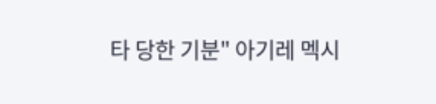타 당한 기분" 아기레 멕시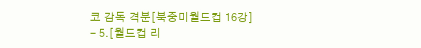코 감독 격분[북중미월드컵 16강]
- 5.[월드컵 리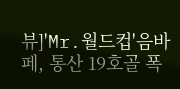뷰]'Mr.월드컵'음바페, 통산 19호골 폭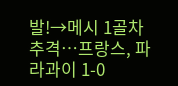발!→메시 1골차 추격…프랑스, 파라과이 1-0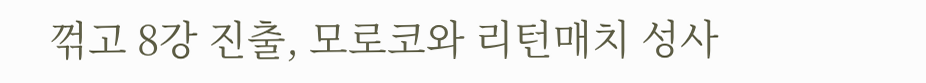꺾고 8강 진출, 모로코와 리턴매치 성사